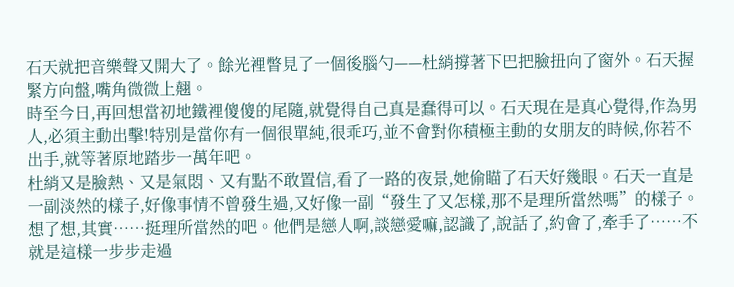石天就把音樂聲又開大了。餘光裡瞥見了一個後腦勺——杜綃撐著下巴把臉扭向了窗外。石天握緊方向盤,嘴角微微上翹。
時至今日,再回想當初地鐵裡傻傻的尾隨,就覺得自己真是蠢得可以。石天現在是真心覺得,作為男人,必須主動出擊!特別是當你有一個很單純,很乖巧,並不會對你積極主動的女朋友的時候,你若不出手,就等著原地踏步一萬年吧。
杜綃又是臉熱、又是氣悶、又有點不敢置信,看了一路的夜景,她偷瞄了石天好幾眼。石天一直是一副淡然的樣子,好像事情不曾發生過,又好像一副“發生了又怎樣,那不是理所當然嗎”的樣子。
想了想,其實……挺理所當然的吧。他們是戀人啊,談戀愛嘛,認識了,說話了,約會了,牽手了……不就是這樣一步步走過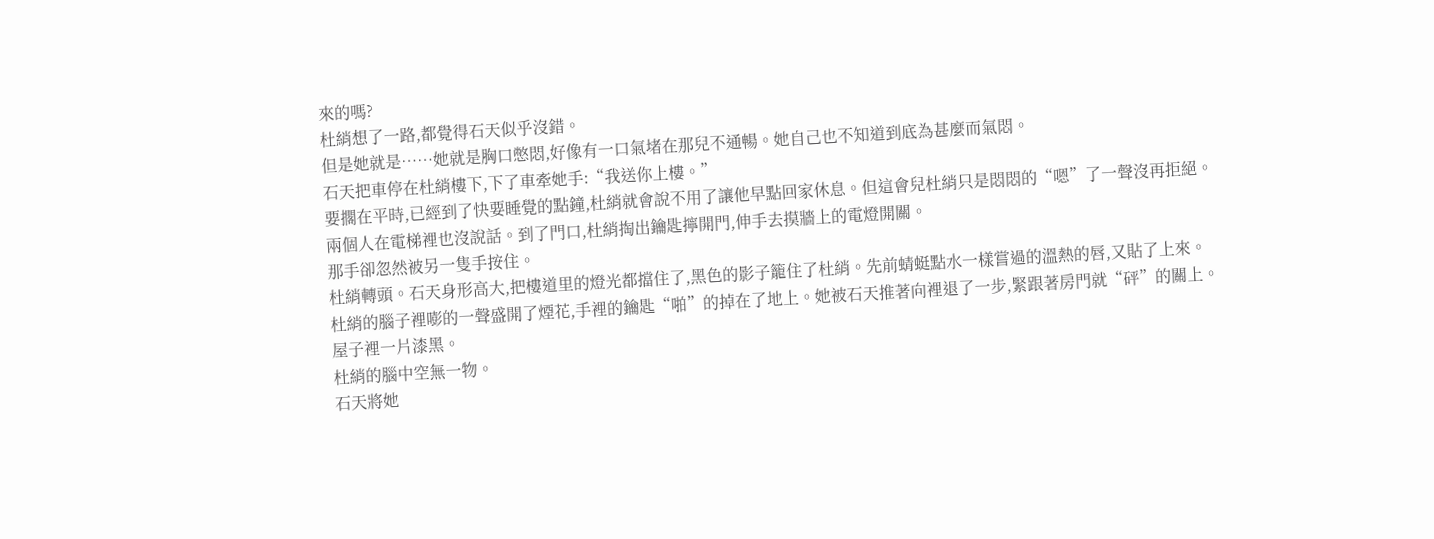來的嗎?
杜綃想了一路,都覺得石天似乎沒錯。
但是她就是……她就是胸口憋悶,好像有一口氣堵在那兒不通暢。她自己也不知道到底為甚麼而氣悶。
石天把車停在杜綃樓下,下了車牽她手:“我送你上樓。”
要擱在平時,已經到了快要睡覺的點鐘,杜綃就會說不用了讓他早點回家休息。但這會兒杜綃只是悶悶的“嗯”了一聲沒再拒絕。
兩個人在電梯裡也沒說話。到了門口,杜綃掏出鑰匙擰開門,伸手去摸牆上的電燈開關。
那手卻忽然被另一隻手按住。
杜綃轉頭。石天身形高大,把樓道里的燈光都擋住了,黑色的影子籠住了杜綃。先前蜻蜓點水一樣嘗過的溫熱的唇,又貼了上來。
杜綃的腦子裡嘭的一聲盛開了煙花,手裡的鑰匙“啪”的掉在了地上。她被石天推著向裡退了一步,緊跟著房門就“砰”的關上。
屋子裡一片漆黑。
杜綃的腦中空無一物。
石天將她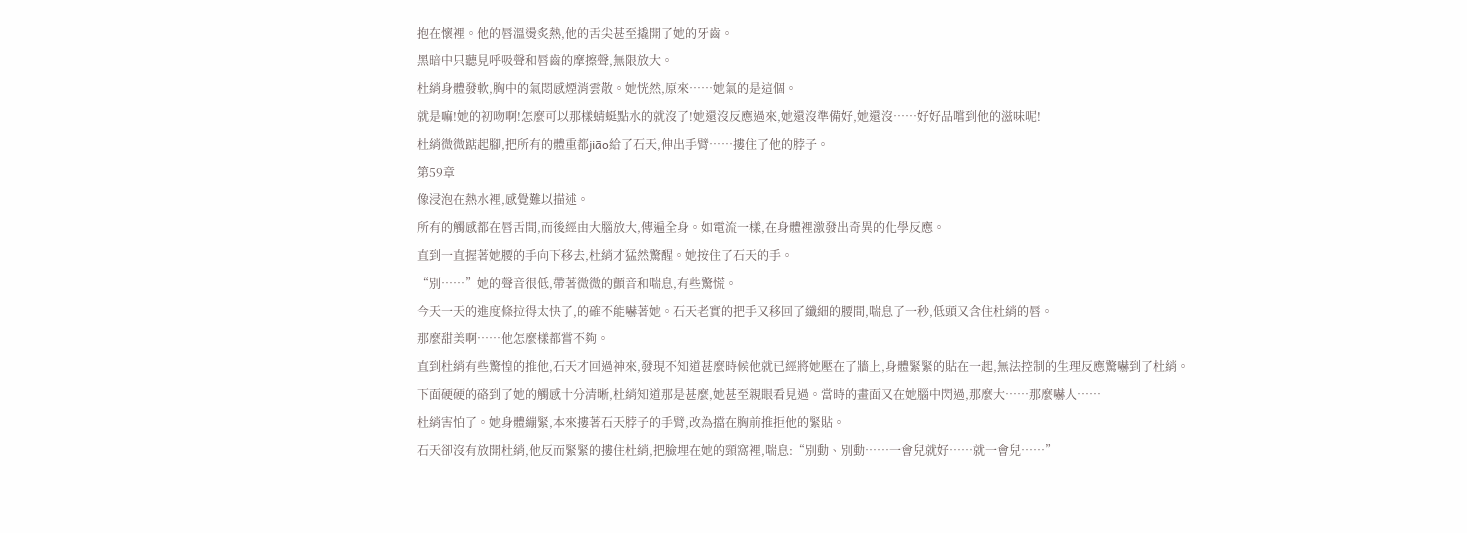抱在懷裡。他的唇溫燙炙熱,他的舌尖甚至撬開了她的牙齒。
黑暗中只聽見呼吸聲和唇齒的摩擦聲,無限放大。
杜綃身體發軟,胸中的氣悶感煙消雲散。她恍然,原來……她氣的是這個。
就是嘛!她的初吻啊!怎麼可以那樣蜻蜓點水的就沒了!她還沒反應過來,她還沒準備好,她還沒……好好品嚐到他的滋味呢!
杜綃微微踮起腳,把所有的體重都jiāo給了石天,伸出手臂……摟住了他的脖子。
第59章
像浸泡在熱水裡,感覺難以描述。
所有的觸感都在唇舌間,而後經由大腦放大,傳遍全身。如電流一樣,在身體裡激發出奇異的化學反應。
直到一直握著她腰的手向下移去,杜綃才猛然驚醒。她按住了石天的手。
“別……”她的聲音很低,帶著微微的顫音和喘息,有些驚慌。
今天一天的進度條拉得太快了,的確不能嚇著她。石天老實的把手又移回了纖細的腰間,喘息了一秒,低頭又含住杜綃的唇。
那麼甜美啊……他怎麼樣都嘗不夠。
直到杜綃有些驚惶的推他,石天才回過神來,發現不知道甚麼時候他就已經將她壓在了牆上,身體緊緊的貼在一起,無法控制的生理反應驚嚇到了杜綃。
下面硬硬的硌到了她的觸感十分清晰,杜綃知道那是甚麼,她甚至親眼看見過。當時的畫面又在她腦中閃過,那麼大……那麼嚇人……
杜綃害怕了。她身體繃緊,本來摟著石天脖子的手臂,改為擋在胸前推拒他的緊貼。
石天卻沒有放開杜綃,他反而緊緊的摟住杜綃,把臉埋在她的頸窩裡,喘息:“別動、別動……一會兒就好……就一會兒……”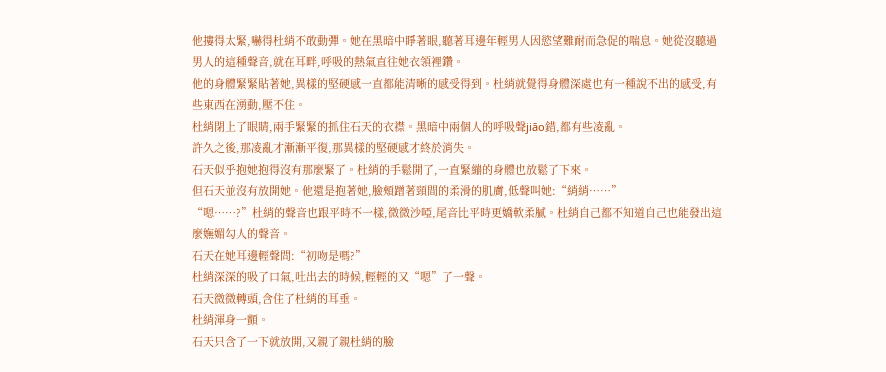他摟得太緊,嚇得杜綃不敢動彈。她在黑暗中睜著眼,聽著耳邊年輕男人因慾望難耐而急促的喘息。她從沒聽過男人的這種聲音,就在耳畔,呼吸的熱氣直往她衣領裡鑽。
他的身體緊緊貼著她,異樣的堅硬感一直都能清晰的感受得到。杜綃就覺得身體深處也有一種說不出的感受,有些東西在湧動,壓不住。
杜綃閉上了眼睛,兩手緊緊的抓住石天的衣襟。黑暗中兩個人的呼吸聲jiāo錯,都有些凌亂。
許久之後,那凌亂才漸漸平復,那異樣的堅硬感才終於消失。
石天似乎抱她抱得沒有那麼緊了。杜綃的手鬆開了,一直緊繃的身體也放鬆了下來。
但石天並沒有放開她。他還是抱著她,臉頰蹭著頸間的柔滑的肌膚,低聲叫她:“綃綃……”
“嗯……?”杜綃的聲音也跟平時不一樣,微微沙啞,尾音比平時更嬌軟柔膩。杜綃自己都不知道自己也能發出這麼嫵媚勾人的聲音。
石天在她耳邊輕聲問:“初吻是嗎?”
杜綃深深的吸了口氣,吐出去的時候,輕輕的又“嗯”了一聲。
石天微微轉頭,含住了杜綃的耳垂。
杜綃渾身一顫。
石天只含了一下就放開,又親了親杜綃的臉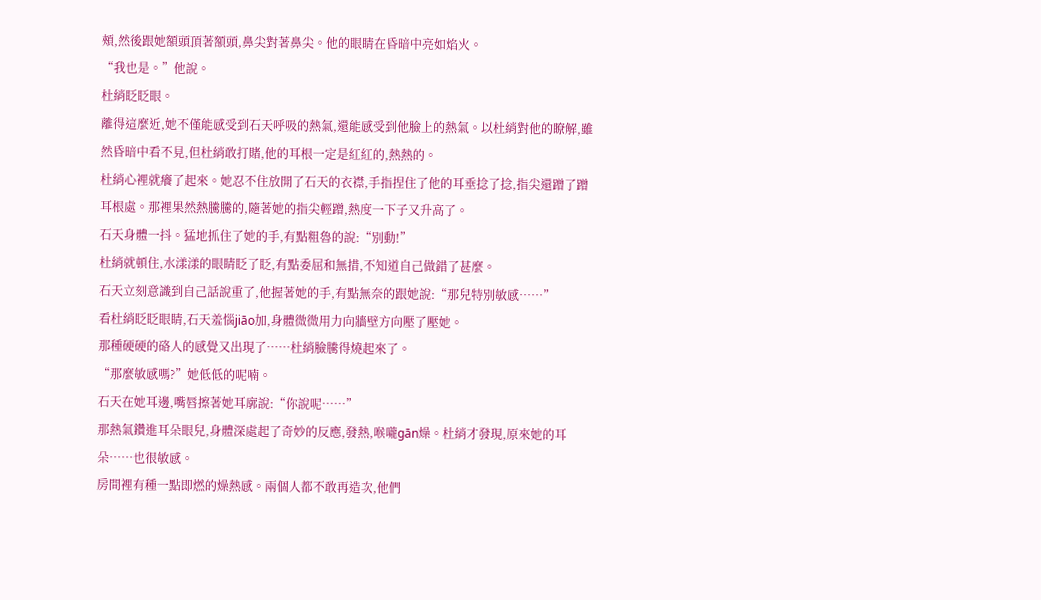頰,然後跟她額頭頂著額頭,鼻尖對著鼻尖。他的眼睛在昏暗中亮如焰火。
“我也是。”他說。
杜綃眨眨眼。
離得這麼近,她不僅能感受到石天呼吸的熱氣,還能感受到他臉上的熱氣。以杜綃對他的瞭解,雖然昏暗中看不見,但杜綃敢打賭,他的耳根一定是紅紅的,熱熱的。
杜綃心裡就癢了起來。她忍不住放開了石天的衣襟,手指捏住了他的耳垂捻了捻,指尖還蹭了蹭耳根處。那裡果然熱騰騰的,隨著她的指尖輕蹭,熱度一下子又升高了。
石天身體一抖。猛地抓住了她的手,有點粗魯的說:“別動!”
杜綃就頓住,水漾漾的眼睛眨了眨,有點委屈和無措,不知道自己做錯了甚麼。
石天立刻意識到自己話說重了,他握著她的手,有點無奈的跟她說:“那兒特別敏感……”
看杜綃眨眨眼睛,石天羞惱jiāo加,身體微微用力向牆壁方向壓了壓她。
那種硬硬的硌人的感覺又出現了……杜綃臉騰得燒起來了。
“那麼敏感嗎?”她低低的呢喃。
石天在她耳邊,嘴唇擦著她耳廓說:“你說呢……”
那熱氣鑽進耳朵眼兒,身體深處起了奇妙的反應,發熱,喉嚨gān燥。杜綃才發現,原來她的耳朵……也很敏感。
房間裡有種一點即燃的燥熱感。兩個人都不敢再造次,他們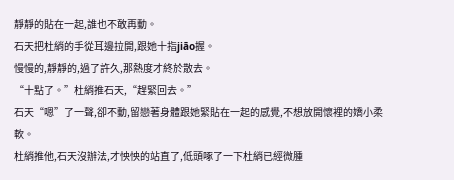靜靜的貼在一起,誰也不敢再動。
石天把杜綃的手從耳邊拉開,跟她十指jiāo握。
慢慢的,靜靜的,過了許久,那熱度才終於散去。
“十點了。”杜綃推石天,“趕緊回去。”
石天“嗯”了一聲,卻不動,留戀著身體跟她緊貼在一起的感覺,不想放開懷裡的嬌小柔軟。
杜綃推他,石天沒辦法,才怏怏的站直了,低頭啄了一下杜綃已經微腫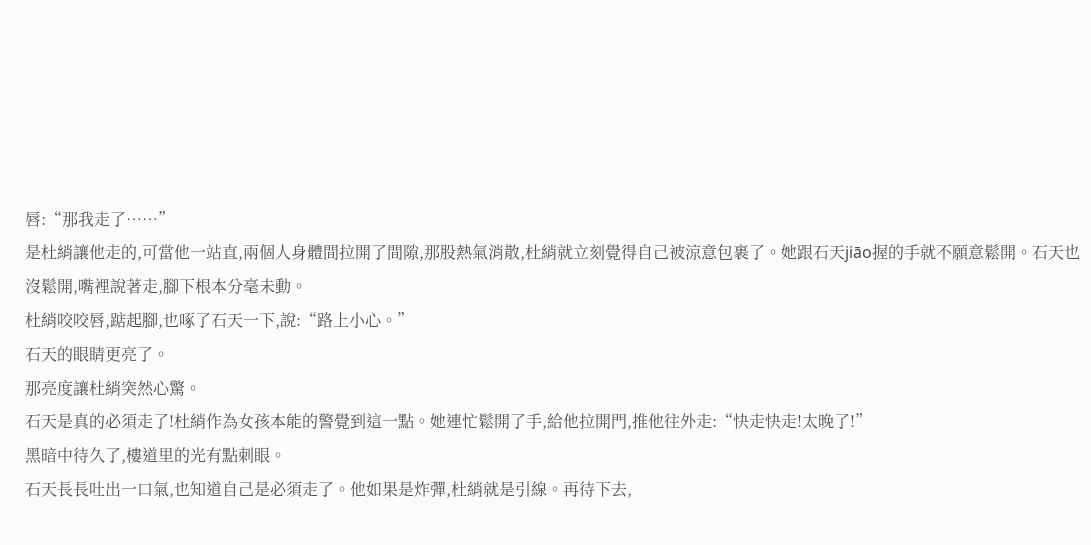唇:“那我走了……”
是杜綃讓他走的,可當他一站直,兩個人身體間拉開了間隙,那股熱氣消散,杜綃就立刻覺得自己被涼意包裹了。她跟石天jiāo握的手就不願意鬆開。石天也沒鬆開,嘴裡說著走,腳下根本分毫未動。
杜綃咬咬唇,踮起腳,也啄了石天一下,說:“路上小心。”
石天的眼睛更亮了。
那亮度讓杜綃突然心驚。
石天是真的必須走了!杜綃作為女孩本能的警覺到這一點。她連忙鬆開了手,給他拉開門,推他往外走:“快走快走!太晚了!”
黑暗中待久了,樓道里的光有點刺眼。
石天長長吐出一口氣,也知道自己是必須走了。他如果是炸彈,杜綃就是引線。再待下去,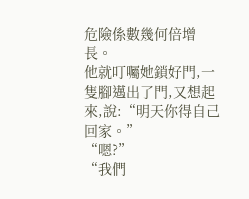危險係數幾何倍增長。
他就叮囑她鎖好門,一隻腳邁出了門,又想起來,說:“明天你得自己回家。”
“嗯?”
“我們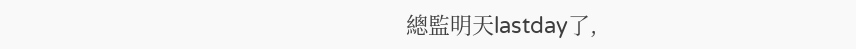總監明天lastday了,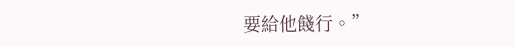要給他餞行。”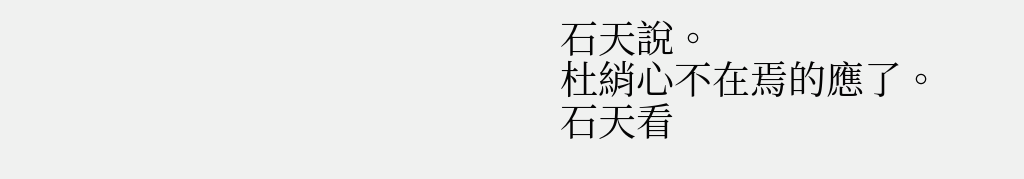石天說。
杜綃心不在焉的應了。石天看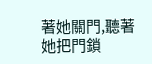著她關門,聽著她把門鎖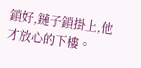鎖好,鏈子鎖掛上,他才放心的下樓。